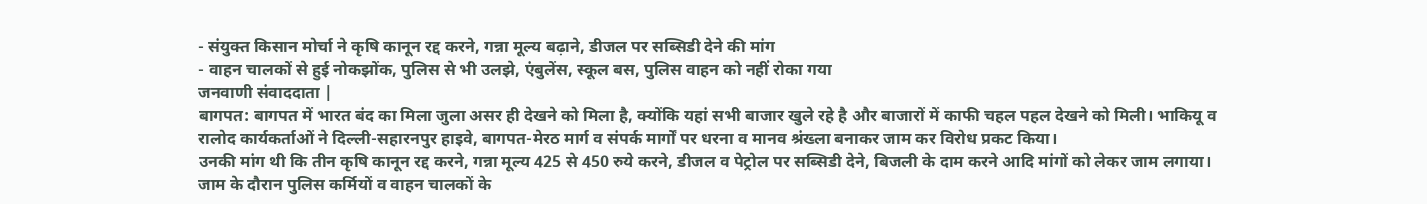- संयुक्त किसान मोर्चा ने कृषि कानून रद्द करने, गन्ना मूल्य बढ़ाने, डीजल पर सब्सिडी देने की मांग
- वाहन चालकों से हुई नोकझोंक, पुलिस से भी उलझे, एंबुलेंस, स्कूल बस, पुलिस वाहन को नहीं रोका गया
जनवाणी संवाददाता |
बागपत: बागपत में भारत बंद का मिला जुला असर ही देखने को मिला है, क्योंकि यहां सभी बाजार खुले रहे है और बाजारों में काफी चहल पहल देखने को मिली। भाकियू व रालोद कार्यकर्ताओं ने दिल्ली-सहारनपुर हाइवे, बागपत-मेरठ मार्ग व संपर्क मार्गों पर धरना व मानव श्रंख्ला बनाकर जाम कर विरोध प्रकट किया।
उनकी मांग थी कि तीन कृषि कानून रद्द करने, गन्ना मूल्य 425 से 450 रुये करने, डीजल व पेट्रोल पर सब्सिडी देने, बिजली के दाम करने आदि मांगों को लेकर जाम लगाया। जाम के दौरान पुलिस कर्मियों व वाहन चालकों के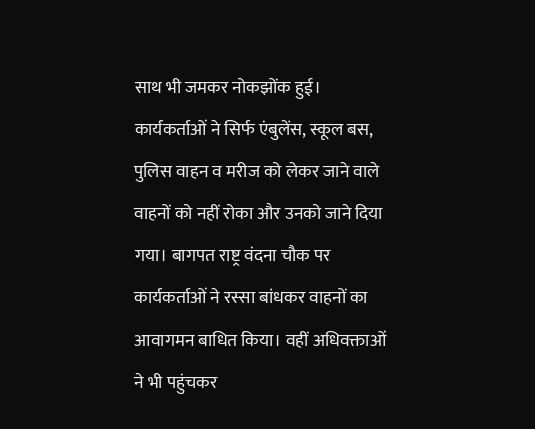साथ भी जमकर नोकझोंक हुई।
कार्यकर्ताओं ने सिर्फ एंबुलेंस, स्कूल बस, पुलिस वाहन व मरीज को लेकर जाने वाले वाहनों को नहीं रोका और उनको जाने दिया गया। बागपत राष्ट्र वंदना चौक पर कार्यकर्ताओं ने रस्सा बांधकर वाहनों का आवागमन बाधित किया। वहीं अधिवक्ताओं ने भी पहुंचकर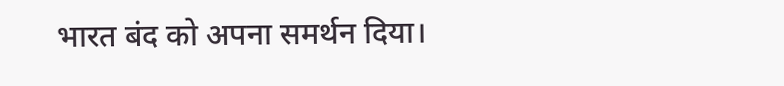भारत बंद को अपना समर्थन दिया।